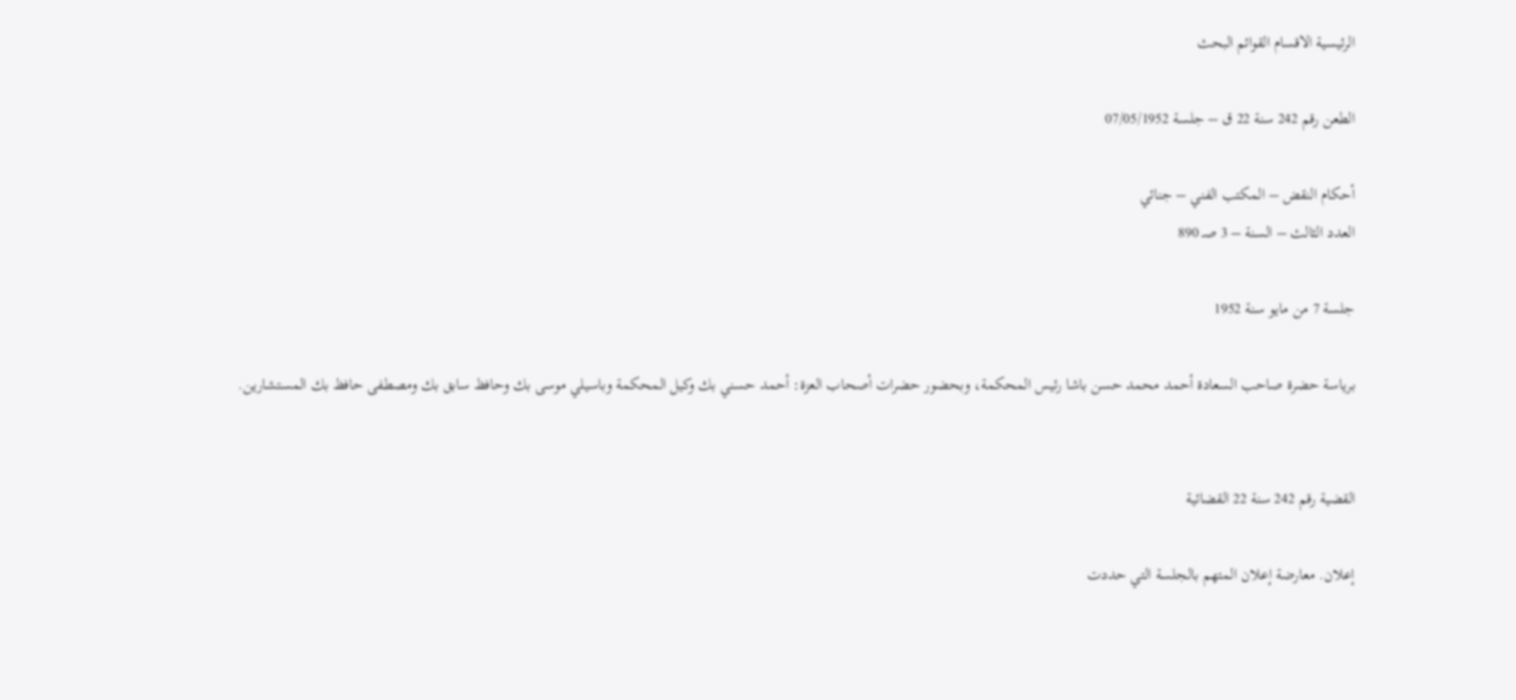الرئيسية الاقسام القوائم البحث

الطعن رقم 242 سنة 22 ق – جلسة 07/05/1952

أحكام النقض – المكتب الفني – جنائي
العدد الثالث – السنة – 3 صـ 890

جلسة 7 من مايو سنة 1952

برياسة حضرة صاحب السعادة أحمد محمد حسن باشا رئيس المحكمة، وبحضور حضرات أصحاب العزة: أحمد حسني بك وكيل المحكمة وباسيلي موسى بك وحافظ سابق بك ومصطفى حافظ بك المستشارين.


القضية رقم 242 سنة 22 القضائية

إعلان. معارضة إعلان المتهم بالجلسة التي حددت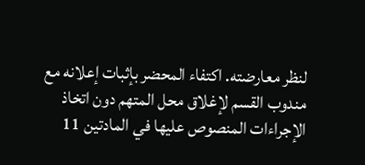لنظر معارضته. اكتفاء المحضر بإثبات إعلانه مع مندوب القسم لإغلاق محل المتهم دون اتخاذ الإجراءات المنصوص عليها في المادتين 11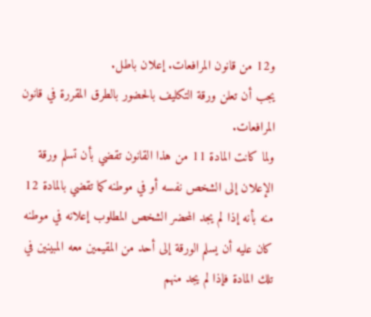و12 من قانون المرافعات. إعلان باطل.
يجب أن تعلن ورقة التكليف بالحضور بالطرق المقررة في قانون المرافعات.
ولما كانت المادة 11 من هذا القانون تقضي بأن تسلم ورقة الإعلان إلى الشخص نفسه أو في موطنه كما تقضي بالمادة 12 منه بأنه إذا لم يجد المحضر الشخص المطلوب إعلانه في موطنه كان عليه أن يسلم الورقة إلى أحد من المقيمين معه المبينين في تلك المادة فإذا لم يجد منهم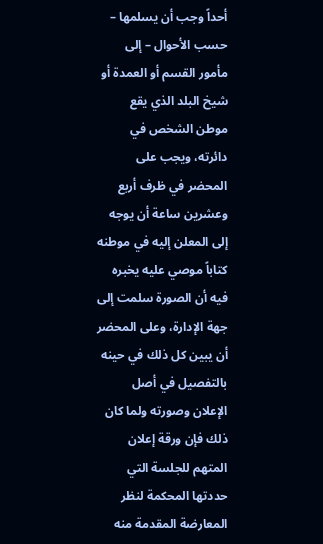أحداً وجب أن يسلمها – حسب الأحوال – إلى مأمور القسم أو العمدة أو شيخ البلد الذي يقع موطن الشخص في دائرته، ويجب على المحضر في ظرف أربع وعشرين ساعة أن يوجه إلى المعلن إليه في موطنه كتاباً موصي عليه يخبره فيه أن الصورة سلمت إلى جهة الإدارة، وعلى المحضر أن يبين كل ذلك في حينه بالتفصيل في أصل الإعلان وصورته ولما كان ذلك فإن ورقة إعلان المتهم للجلسة التي حددتها المحكمة لنظر المعارضة المقدمة منه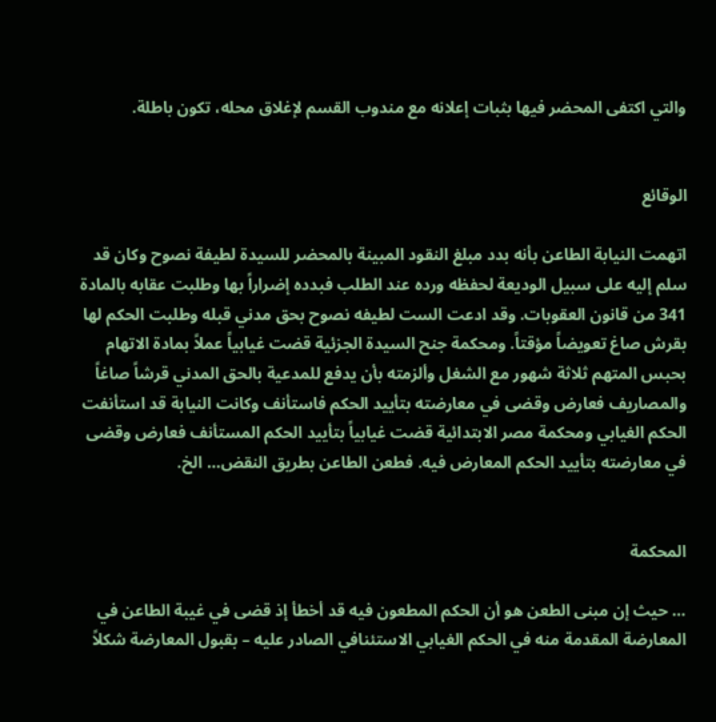والتي اكتفى المحضر فيها بثبات إعلانه مع مندوب القسم لإغلاق محله، تكون باطلة.


الوقائع

اتهمت النيابة الطاعن بأنه بدد مبلغ النقود المبينة بالمحضر للسيدة لطيفة نصوح وكان قد سلم إليه على سبيل الوديعة لحفظه ورده عند الطلب فبدده إضراراً بها وطلبت عقابه بالمادة 341 من قانون العقوبات. وقد ادعت الست لطيفه نصوح بحق مدني قبله وطلبت الحكم لها بقرش صاغ تعويضاً مؤقتاً. ومحكمة جنح السيدة الجزئية قضت غيابياً عملاً بمادة الاتهام بحبس المتهم ثلاثة شهور مع الشغل وألزمته بأن يدفع للمدعية بالحق المدني قرشاً صاغاً والمصاريف فعارض وقضى في معارضته بتأييد الحكم فاستأنف وكانت النيابة قد استأنفت الحكم الغيابي ومحكمة مصر الابتدائية قضت غيابياً بتأييد الحكم المستأنف فعارض وقضى في معارضته بتأييد الحكم المعارض فيه. فطعن الطاعن بطريق النقض… الخ.


المحكمة

… حيث إن مبنى الطعن هو أن الحكم المطعون فيه قد أخطأ إذ قضى في غيبة الطاعن في المعارضة المقدمة منه في الحكم الغيابي الاستئنافي الصادر عليه – بقبول المعارضة شكلاً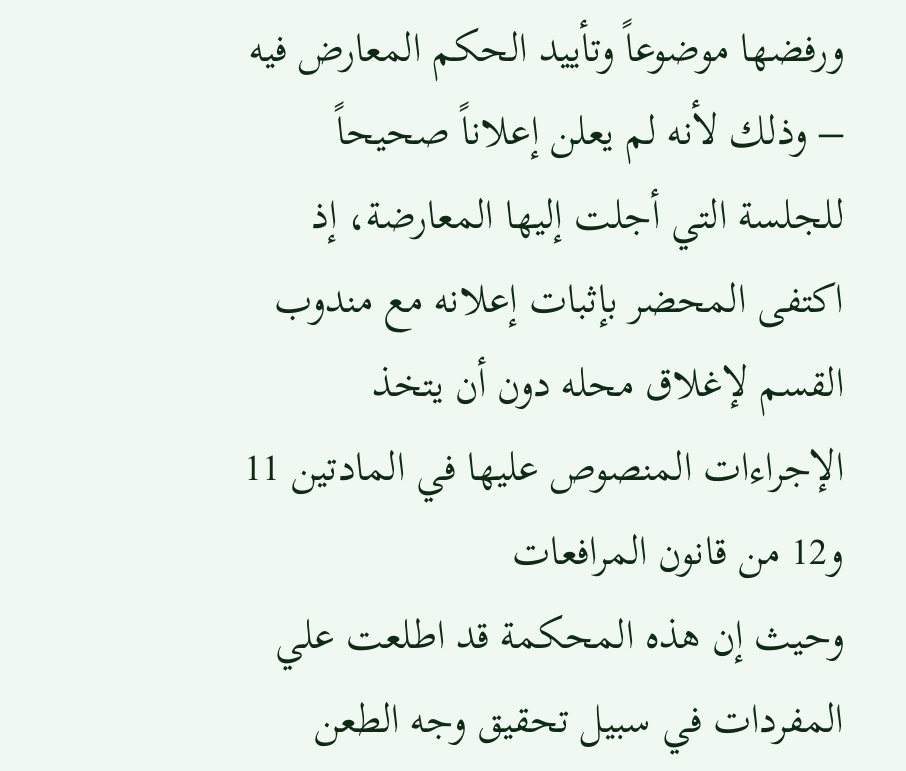ورفضها موضوعاً وتأييد الحكم المعارض فيه – وذلك لأنه لم يعلن إعلاناً صحيحاً للجلسة التي أجلت إليها المعارضة، إذ اكتفى المحضر بإثبات إعلانه مع مندوب القسم لإغلاق محله دون أن يتخذ الإجراءات المنصوص عليها في المادتين 11 و12 من قانون المرافعات
وحيث إن هذه المحكمة قد اطلعت علي المفردات في سبيل تحقيق وجه الطعن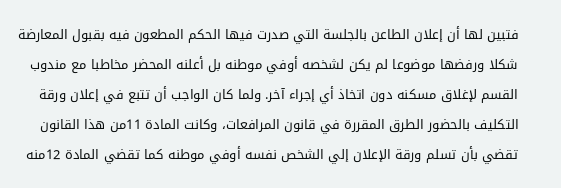فتبين لها أن إعلان الطاعن بالجلسة التي صدرت فيها الحكم المطعون فيه بقبول المعارضة شكلا ورفضها موضوعا لم يكن لشخصه أوفي موطنه بل أعلنه المحضر مخاطبا مع مندوب القسم لإغلاق مسكنه دون اتخاذ أي إجراء آخر. ولما كان الواجب أن تتبع في إعلان ورقة التكليف بالحضور الطرق المقررة في قانون المرافعات، وكانت المادة 11من هذا القانون تقضي بأن تسلم ورقة الإعلان إلي الشخص نفسه أوفي موطنه كما تقضي المادة 12منه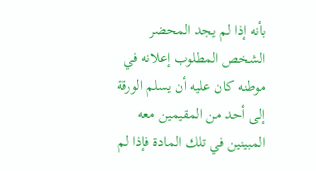بأنه إذا لم يجد المحضر الشخص المطلوب إعلانه في موطنه كان عليه أن يسلم الورقة إلى أحد من المقيمين معه المبينين في تلك المادة فإذا لم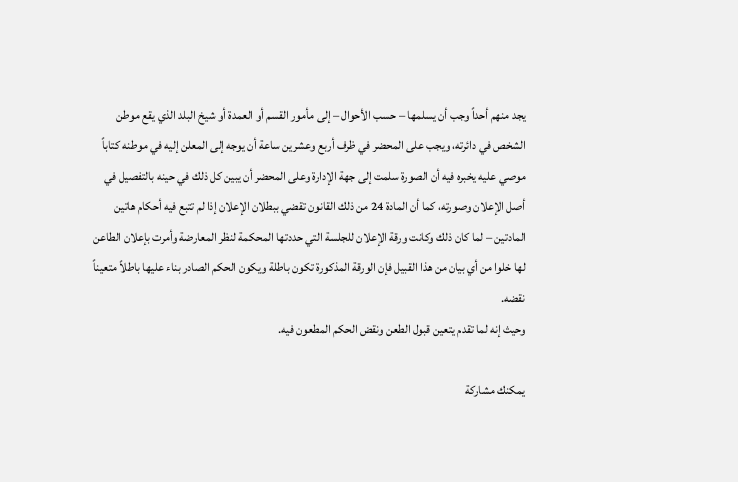يجد منهم أحداً وجب أن يسلمها – حسب الأحوال – إلى مأمور القسم أو العمدة أو شيخ البلد الذي يقع موطن الشخص في دائرته، ويجب على المحضر في ظرف أربع وعشرين ساعة أن يوجه إلى المعلن إليه في موطنه كتاباً موصي عليه يخبره فيه أن الصورة سلمت إلى جهة الإدارة وعلى المحضر أن يبين كل ذلك في حينه بالتفصيل في أصل الإعلان وصورته، كما أن المادة 24 من ذلك القانون تقضي ببطلان الإعلان إذا لم تتبع فيه أحكام هاتين المادتين – لما كان ذلك وكانت ورقة الإعلان للجلسة التي حددتها المحكمة لنظر المعارضة وأمرت بإعلان الطاعن لها خلوا من أي بيان من هذا القبيل فإن الورقة المذكورة تكون باطلة ويكون الحكم الصادر بناء عليها باطلاً متعيناً نقضه.
وحيث إنه لما تقدم يتعين قبول الطعن ونقض الحكم المطعون فيه.

يمكنك مشاركة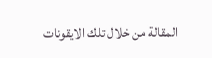المقالة من خلال تلك الايقونات